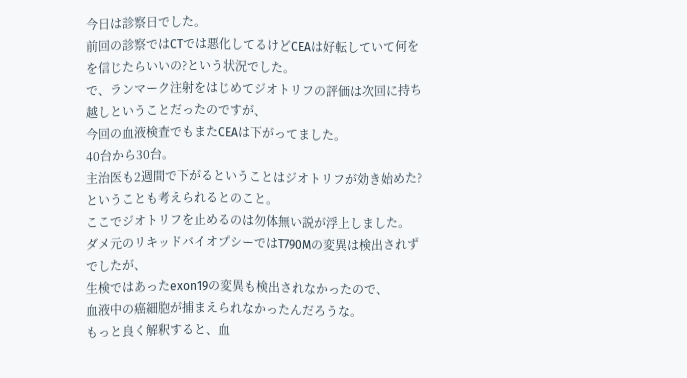今日は診察日でした。
前回の診察ではCTでは悪化してるけどCEAは好転していて何をを信じたらいいの?という状況でした。
で、ランマーク注射をはじめてジオトリフの評価は次回に持ち越しということだったのですが、
今回の血液検査でもまたCEAは下がってました。
40台から30台。
主治医も2週間で下がるということはジオトリフが効き始めた?ということも考えられるとのこと。
ここでジオトリフを止めるのは勿体無い説が浮上しました。
ダメ元のリキッドバイオプシーではT790Mの変異は検出されずでしたが、
生検ではあったexon19の変異も検出されなかったので、
血液中の癌細胞が捕まえられなかったんだろうな。
もっと良く解釈すると、血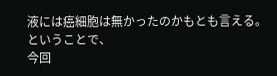液には癌細胞は無かったのかもとも言える。
ということで、
今回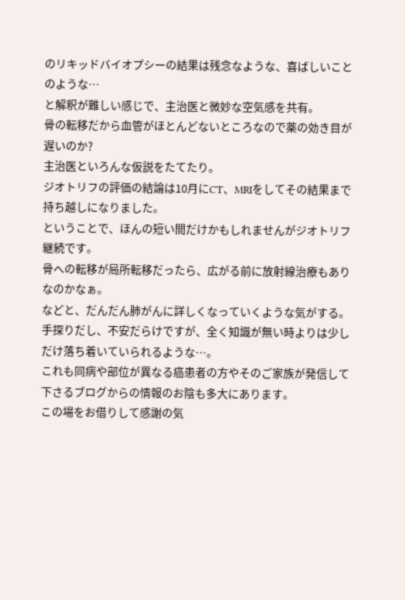のリキッドバイオプシーの結果は残念なような、喜ばしいことのような…
と解釈が難しい感じで、主治医と微妙な空気感を共有。
骨の転移だから血管がほとんどないところなので薬の効き目が遅いのか?
主治医といろんな仮説をたてたり。
ジオトリフの評価の結論は10月にCT、MRIをしてその結果まで持ち越しになりました。
ということで、ほんの短い間だけかもしれませんがジオトリフ継続です。
骨への転移が局所転移だったら、広がる前に放射線治療もありなのかなぁ。
などと、だんだん肺がんに詳しくなっていくような気がする。
手探りだし、不安だらけですが、全く知識が無い時よりは少しだけ落ち着いていられるような…。
これも同病や部位が異なる癌患者の方やそのご家族が発信して下さるブログからの情報のお陰も多大にあります。
この場をお借りして感謝の気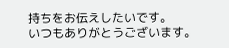持ちをお伝えしたいです。
いつもありがとうございます。